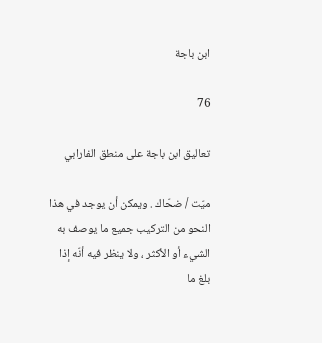ابن باجة

76

تعاليق ابن باجة على منطق الفارابي

ميّت / ضحّاك . ويمكن أن يوجد في هذا النحو من التركيب جميع ما يوصف به الشيء أو الأكثر ، ولا ينظر فيه أنّه إذا بلغ ما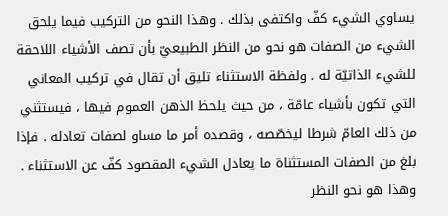يساوي الشيء كفّ واكتفى بذلك . وهذا النحو من التركيب فيما يلحق الشيء من الصفات هو نحو من النظر الطبيعيّ بأن تصف الأشياء اللاحقة للشيء الذاتيّة له . ولفظة الاستثناء تليق أن تقال في تركيب المعاني التي تكون بأشياء عامّة ، من حيث يلحظ الذهن العموم فيها ، فيستثني من ذلك العامّ شرطا ليخصّصه ، وقصده أمر ما مساو لصفات تعادله . فإذا بلغ من الصفات المستثناة ما يعادل الشيء المقصود كفّ عن الاستثناء . وهذا هو نحو النظر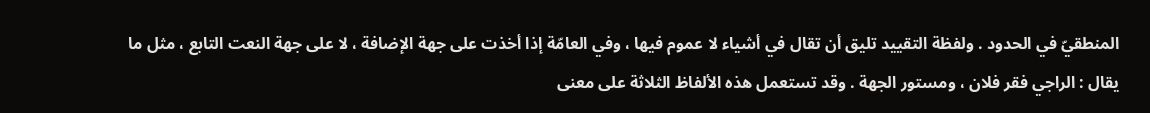المنطقيّ في الحدود . ولفظة التقييد تليق أن تقال في أشياء لا عموم فيها ، وفي العامّة إذا أخذت على جهة الإضافة ، لا على جهة النعت التابع ، مثل ما يقال : الراجي فقر فلان ، ومستور الجهة . وقد تستعمل هذه الألفاظ الثلاثة على معنى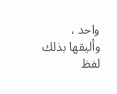واحد ، وأليقها بذلك لفظ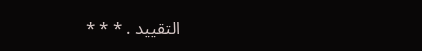التقييد . * * *